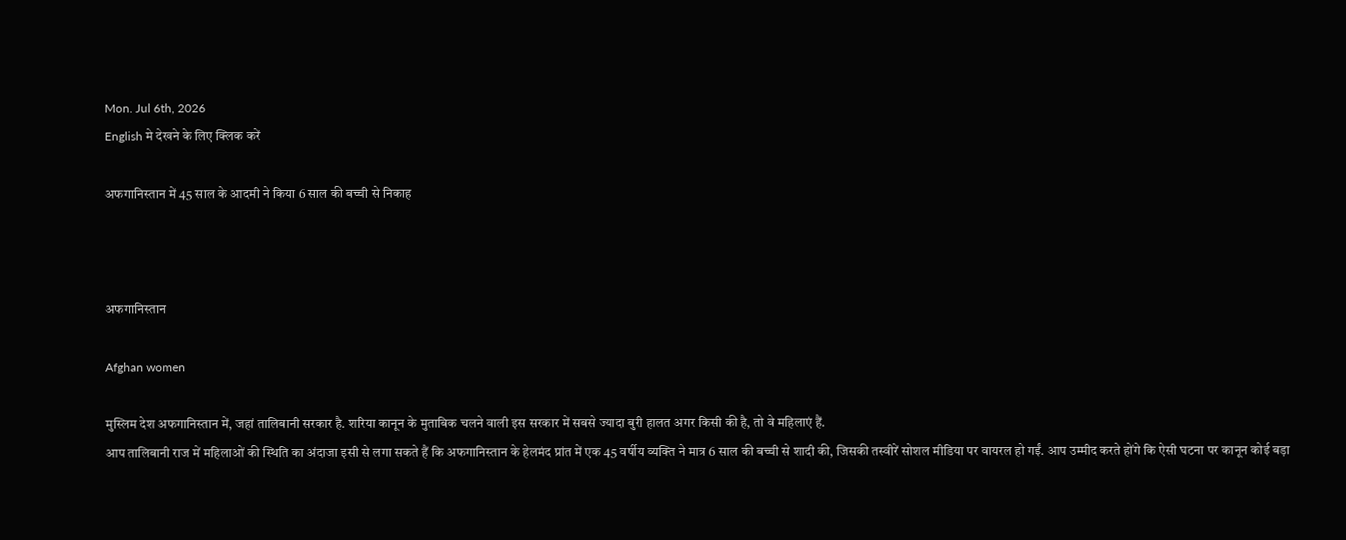Mon. Jul 6th, 2026
English मे देखने के लिए क्लिक करें

अफगानिस्तान में 45 साल के आदमी ने किया 6 साल की बच्ची से निकाह



अफगानिस्तान

Afghan women

मुस्लिम देश अफगानिस्तान में, जहां तालिबानी सरकार है. शरिया कानून के मुताबिक चलने वाली इस सरकार में सबसे ज्यादा बुरी हालत अगर किसी की है, तो वे महिलाएं हैं.
आप तालिबानी राज में महिलाओं की स्थिति का अंदाजा इसी से लगा सकते हैं कि अफगानिस्तान के हेलमंद प्रांत में एक 45 वर्षीय व्यक्ति ने मात्र 6 साल की बच्ची से शादी की, जिसकी तस्वीरें सोशल मीडिया पर वायरल हो गईं. आप उम्मीद करते होंगे कि ऐसी घटना पर कानून कोई बड़ा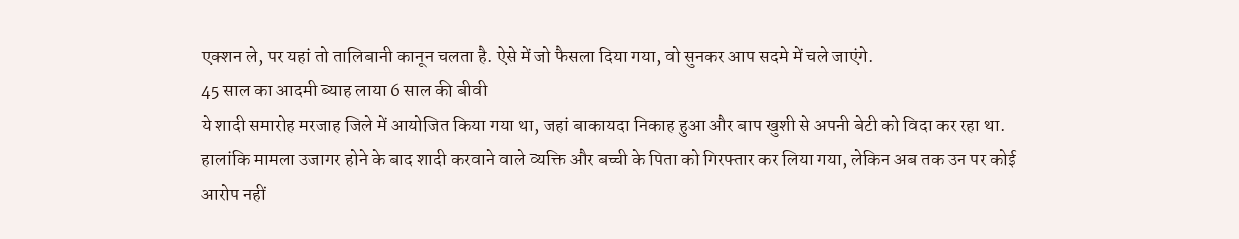एक्शन ले, पर यहां तो तालिबानी कानून चलता है. ऐसे में जो फैसला दिया गया, वो सुनकर आप सदमे में चले जाएंगे.
45 साल का आदमी ब्याह लाया 6 साल की बीवी
ये शादी समारोह मरजाह जिले में आयोजित किया गया था, जहां बाकायदा निकाह हुआ और बाप खुशी से अपनी बेटी को विदा कर रहा था. हालांकि मामला उजागर होने के बाद शादी करवाने वाले व्यक्ति और बच्ची के पिता को गिरफ्तार कर लिया गया, लेकिन अब तक उन पर कोई आरोप नहीं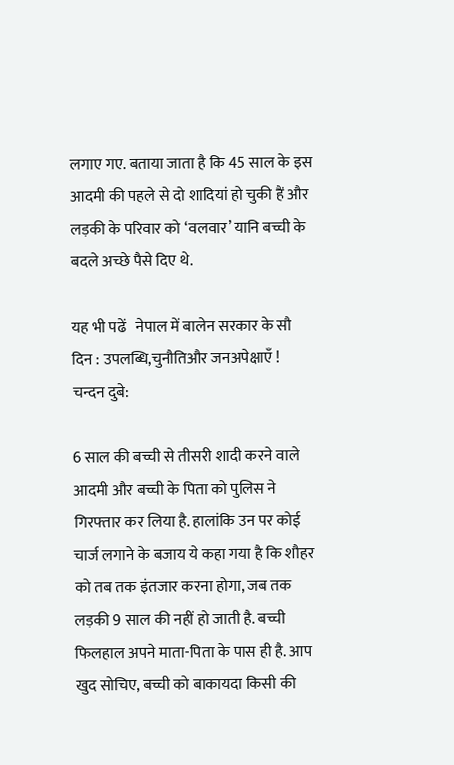लगाए गए. बताया जाता है कि 45 साल के इस आदमी की पहले से दो शादियां हो चुकी हैं और लड़की के परिवार को ‘वलवार’ यानि बच्ची के बदले अच्छे पैसे दिए थे.

यह भी पढें   नेपाल में बालेन सरकार के सौ दिन : उपलब्धि,चुनौतिऔर जनअपेक्षाएँ ! चन्दन दुबे:

6 साल की बच्ची से तीसरी शादी करने वाले आदमी और बच्ची के पिता को पुलिस ने गिरफ्तार कर लिया है. हालांकि उन पर कोई चार्ज लगाने के बजाय ये कहा गया है कि शौहर को तब तक इंतजार करना होगा, जब तक लड़की 9 साल की नहीं हो जाती है. बच्ची फिलहाल अपने माता-पिता के पास ही है. आप खुद सोचिए, बच्ची को बाकायदा किसी की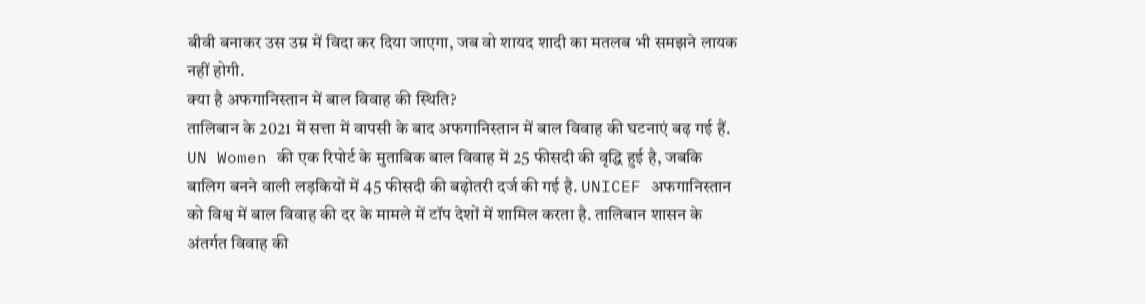बीवी बनाकर उस उम्र में विदा कर दिया जाएगा, जब वो शायद शादी का मतलब भी समझने लायक नहीं होगी.
क्या है अफगानिस्तान में बाल विवाह की स्थिति?
तालिबान के 2021 में सत्ता में वापसी के बाद अफगानिस्तान में बाल विवाह की घटनाएं बढ़ गई हैं. UN Women की एक रिपोर्ट के मुताबिक बाल विवाह में 25 फीसदी की वृद्धि हुई है, जबकि बालिग बनने वाली लड़कियों में 45 फीसदी की बढ़ोतरी दर्ज की गई है. UNICEF अफगानिस्तान को विश्व में बाल विवाह की दर के मामले में टॉप देशों में शामिल करता है. तालिबान शासन के अंतर्गत विवाह की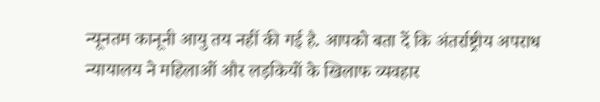न्यूनतम कानूनी आयु तय नहीं की गई है. आपको बता दें कि अंतर्राष्ट्रीय अपराध न्यायालय ने महिलाओं और लड़कियों के खिलाफ व्यवहार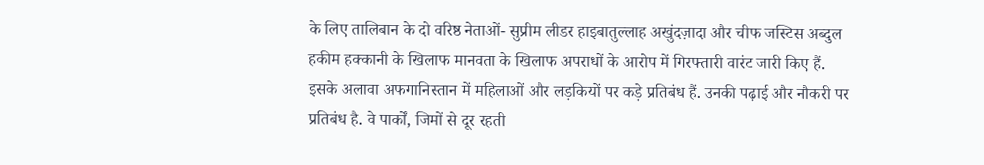के लिए तालिबान के दो वरिष्ठ नेताओं- सुप्रीम लीडर हाइबातुल्लाह अखुंदज़ादा और चीफ जस्टिस अब्दुल हकीम हक्कानी के खिलाफ मानवता के खिलाफ अपराधों के आरोप में गिरफ्तारी वारंट जारी किए हैं.
इसके अलावा अफगानिस्तान में महिलाओं और लड़कियों पर कड़े प्रतिबंध हैं. उनकी पढ़ाई और नौकरी पर प्रतिबंध है. वे पार्कों, जिमों से दूर रहती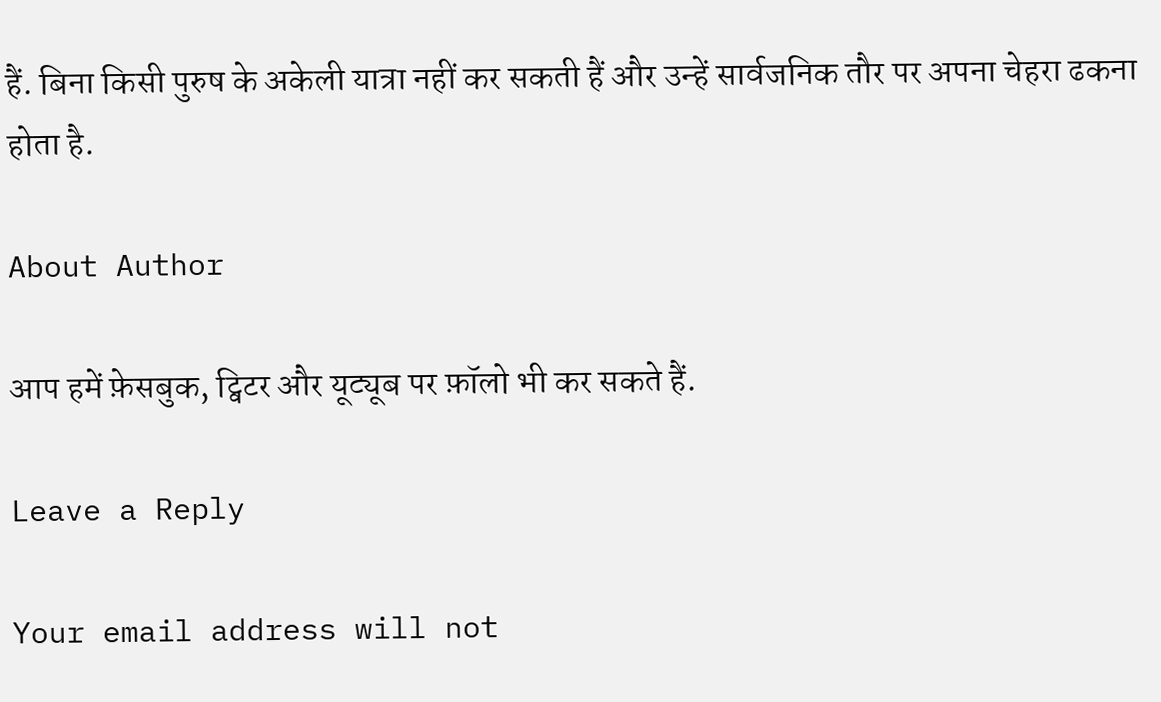हैं. बिना किसी पुरुष के अकेली यात्रा नहीं कर सकती हैं और उन्हें सार्वजनिक तौर पर अपना चेहरा ढकना होता है.

About Author

आप हमें फ़ेसबुक, ट्विटर और यूट्यूब पर फ़ॉलो भी कर सकते हैं.

Leave a Reply

Your email address will not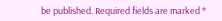be published. Required fields are marked *